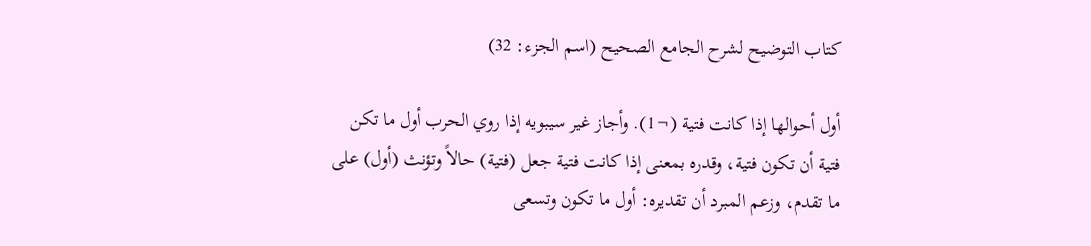كتاب التوضيح لشرح الجامع الصحيح (اسم الجزء: 32)

أول أحوالها إذا كانت فتية (¬1). وأجاز غير سيبويه إذا روي الحرب أول ما تكن فتية أن تكون فتية، وقدره بمعنى إذا كانت فتية جعل (فتية) حالاً وتؤنث (أول) على ما تقدم، وزعم المبرد أن تقديره: أول ما تكون وتسعى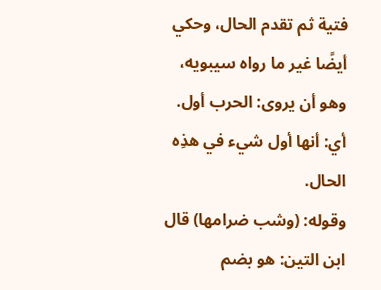فتية ثم تقدم الحال، وحكي أيضًا غير ما رواه سيبويه، وهو أن يروى: الحرب أول. أي: أنها أول شيء في هذِه الحال.
وقوله: (وشب ضرامها) قال ابن التين: هو بضم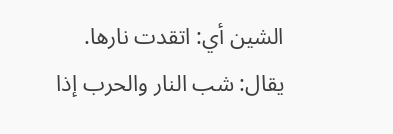الشين أي: اتقدت نارها.
يقال: شب النار والحرب إذا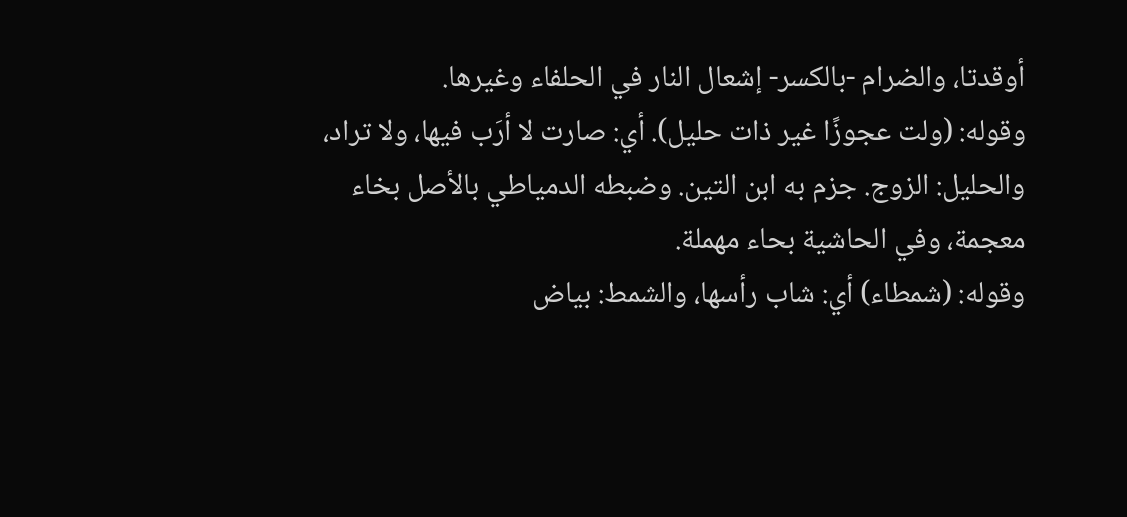أوقدتا، والضرام -بالكسر- إشعال النار في الحلفاء وغيرها.
وقوله: (ولت عجوزًا غير ذات حليل). أي: صارت لا أرَب فيها، ولا تراد، والحليل: الزوج. جزم به ابن التين. وضبطه الدمياطي بالأصل بخاء معجمة، وفي الحاشية بحاء مهملة.
وقوله: (شمطاء) أي: شاب رأسها، والشمط: بياض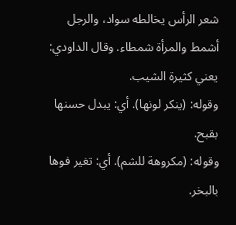شعر الرأس يخالطه سواد، والرجل أشمط والمرأة شمطاء. وقال الداودي: يعني كثيرة الشيب.
وقوله: (ينكر لونها). أي: يبدل حسنها بقبح.
وقوله: (مكروهة للشم). أي: تغير فوها بالبخر.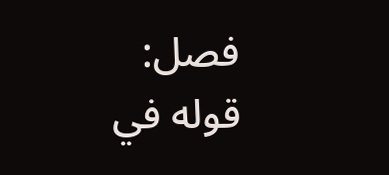فصل:
قوله في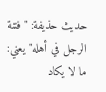حديث حذيفة: "فتنة الرجل في أهله" يعني: ما لا يكاد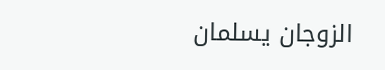الزوجان يسلمان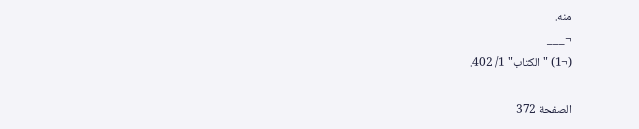منه.
¬___
(¬1) "الكتاب" 1/ 402.

الصفحة 372